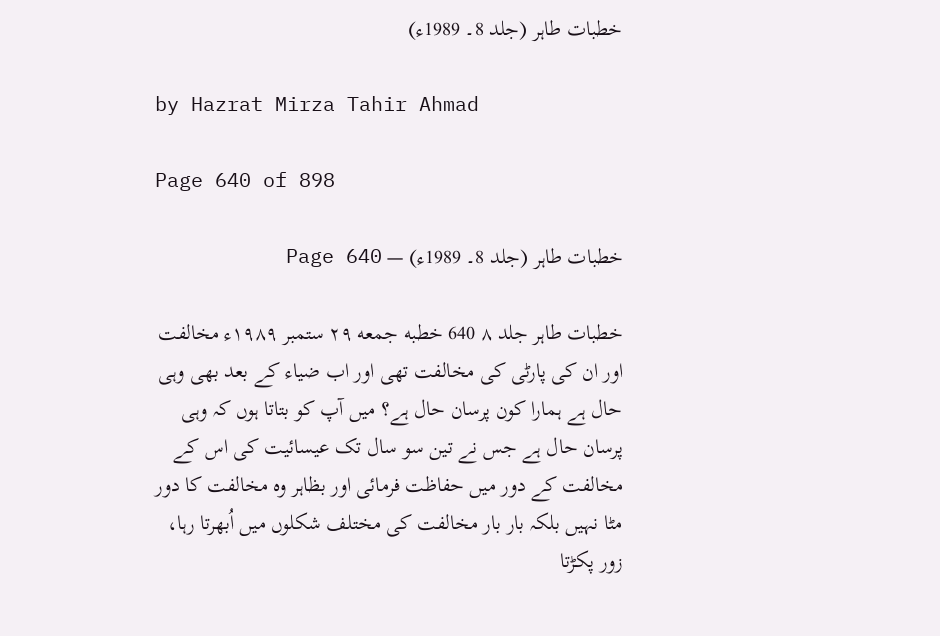خطبات طاہر (جلد 8۔ 1989ء)

by Hazrat Mirza Tahir Ahmad

Page 640 of 898

خطبات طاہر (جلد 8۔ 1989ء) — Page 640

خطبات طاہر جلد ۸ 640 خطبه جمعه ۲۹ ستمبر ۱۹۸۹ء مخالفت اور ان کی پارٹی کی مخالفت تھی اور اب ضیاء کے بعد بھی وہی حال ہے ہمارا کون پرسان حال ہے؟ میں آپ کو بتاتا ہوں کہ وہی پرسان حال ہے جس نے تین سو سال تک عیسائیت کی اس کے مخالفت کے دور میں حفاظت فرمائی اور بظاہر وہ مخالفت کا دور مٹا نہیں بلکہ بار بار مخالفت کی مختلف شکلوں میں اُبھرتا رہا، زور پکڑتا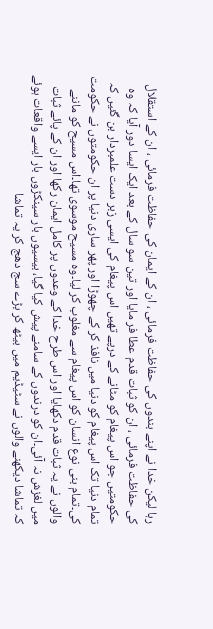رہا لیکن خدا نے اپنے بندوں کی حفاظت فرمائی ، ان کے ایمان کی حفاظت فرمائی ، ان کے استقلال کی حفاظت فرمائی ، ان کو ثبات قدم عطا فر مایا اور تین سو سال کے بعد ایک ایسا دور آیا کہ وہ حکومتیں جو اس پیغام کو مٹانے کے درپے تھیں اس پیغام کی ایسی زبر دست علمبردار بن گئیں کہ تمام دنیا تک اس پیغام کو دنیا میں نافذ کر کے چھوڑا اور پھر ساری دنیا پر ان حکومتوں نے حکومت کی۔تمام بنی نوع انسان کو اس پیغام سے مغلوب کر لیا۔وہ مسیح موسوی تھا۔اس مسیح کو ماننے والوں نے یہ ثبات قدم دکھایا اور اس طرح خدا کے وعدوں پر کامل ایمان رکھا اور ان کے پائے ثبات میں لغزش نہ آئی۔ان کو درندوں کے سامنے پیش کیا گیا، بیسیوں بار سینکڑوں بار ایسے واقعات ہوئے کہ تماشا دیکھنے والوں نے سٹیڈیم میں بیٹھ کر بڑے سج دھج کر یہ تماشا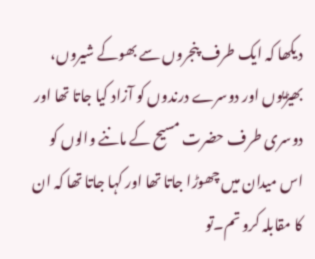دیکھا کہ ایک طرف پنجروں سے بھوکے شیروں، بھیڑیوں اور دوسرے درندوں کو آزاد کیا جاتا تھا اور دوسری طرف حضرت مسیح کے ماننے والوں کو اس میدان میں چھوڑا جاتا تھا اور کہا جاتا تھا کہ ان کا مقابلہ کرو تم۔تو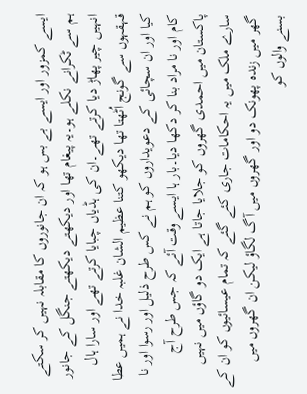ایسے کمزور اور ایسے بے بس ہو کہ ان جانوروں کا مقابلہ نہیں کر سکتے ہم سے ٹکرانے نکلے ہو۔یہ پیغام تھا اور دیکھتے دیکھتے جنگل کے جانور انہیں چیر پھاڑ دیا کرتے تھے۔ان کی ہڈیاں چبایا کرتے تھے اور سارا ہال قہقہوں سے گونج اُٹھتا تھا دیکھو کتنا عظیم الشان غلبہ خدا نے ہمیں عطا کیا اور ان سچائی کے دعویداروں کو ہم نے کس طرح ذلیل اور رسوا اور نا کام اور نا مراد بنا کر دکھا دیا۔بار ہا ایسے وقت آئے کہ جس طرح آج پاکستان میں احمدی گھروں کو جلایا جاتا ہے ایک دو گاؤں میں نہیں سارے ملک میں یہ احکامات جاری کئے گئے کہ تمام عیسائیوں کو ان کے گھر میں زندہ پھونک دو اور گھروں میں آگ لگاؤ لیکن ان گھروں میں بسنے والوں کو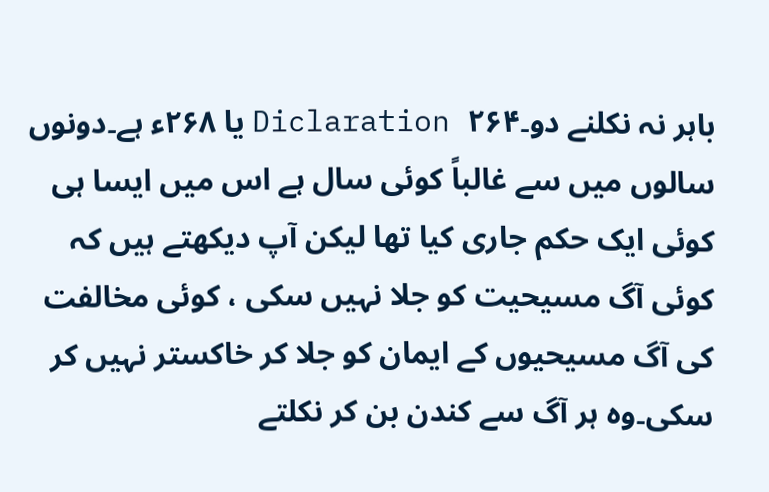باہر نہ نکلنے دو۔Diclaration ۲۶۴ یا ۲۶۸ء ہے۔دونوں سالوں میں سے غالباً کوئی سال ہے اس میں ایسا ہی کوئی ایک حکم جاری کیا تھا لیکن آپ دیکھتے ہیں کہ کوئی آگ مسیحیت کو جلا نہیں سکی ، کوئی مخالفت کی آگ مسیحیوں کے ایمان کو جلا کر خاکستر نہیں کر سکی۔وہ ہر آگ سے کندن بن کر نکلتے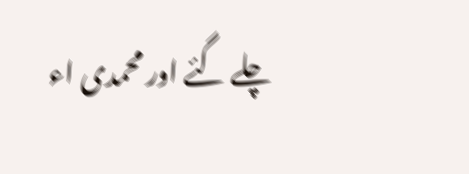چلے گئے اور محمدی اء